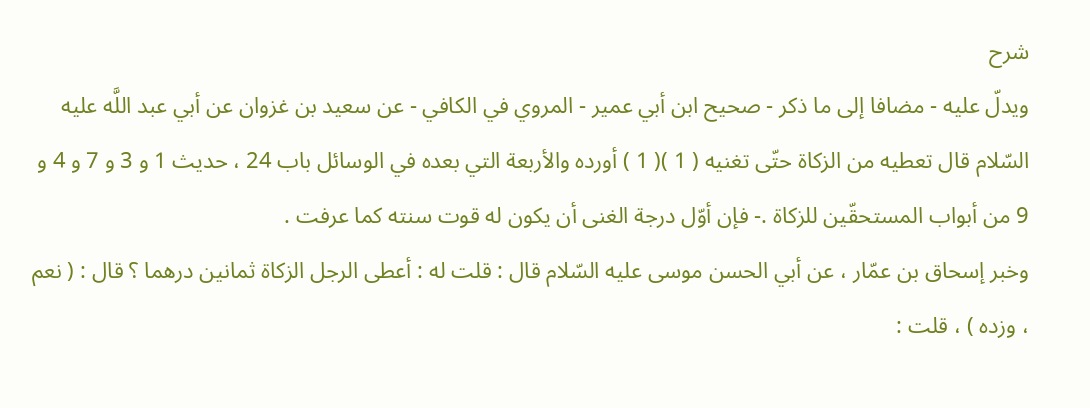شرح
ويدلّ عليه - مضافا إلى ما ذكر - صحيح ابن أبي عمير - المروي في الكافي - عن سعيد بن غزوان عن أبي عبد اللَّه عليه السّلام قال تعطيه من الزكاة حتّى تغنيه ( 1 )( 1 ) أورده والأربعة التي بعده في الوسائل باب 24 ، حديث 1 و 3 و 7 و 4 و 9 من أبواب المستحقّين للزكاة .- فإن أوّل درجة الغنى أن يكون له قوت سنته كما عرفت .
وخبر إسحاق بن عمّار ، عن أبي الحسن موسى عليه السّلام قال : قلت له : أعطى الرجل الزكاة ثمانين درهما ؟ قال : ( نعم ، وزده ) ، قلت :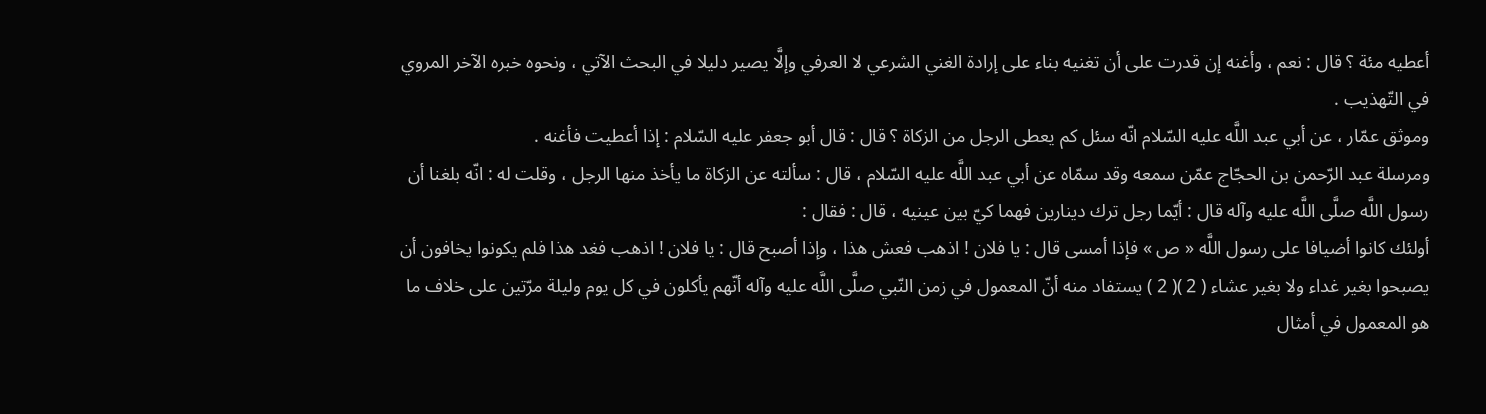أعطيه مئة ؟ قال : نعم ، وأغنه إن قدرت على أن تغنيه بناء على إرادة الغني الشرعي لا العرفي وإلَّا يصير دليلا في البحث الآتي ، ونحوه خبره الآخر المروي في التّهذيب .
وموثق عمّار ، عن أبي عبد اللَّه عليه السّلام انّه سئل كم يعطى الرجل من الزكاة ؟ قال : قال أبو جعفر عليه السّلام : إذا أعطيت فأغنه .
ومرسلة عبد الرّحمن بن الحجّاج عمّن سمعه وقد سمّاه عن أبي عبد اللَّه عليه السّلام ، قال : سألته عن الزكاة ما يأخذ منها الرجل ، وقلت له : انّه بلغنا أن رسول اللَّه صلَّى اللَّه عليه وآله قال : أيّما رجل ترك دينارين فهما كيّ بين عينيه ، قال : فقال :
أولئك كانوا أضيافا على رسول اللَّه « ص » فإذا أمسى قال : يا فلان ! اذهب فعش هذا ، وإذا أصبح قال : يا فلان ! اذهب فغد هذا فلم يكونوا يخافون أن يصبحوا بغير غداء ولا بغير عشاء ( 2 )( 2 ) يستفاد منه أنّ المعمول في زمن النّبي صلَّى اللَّه عليه وآله أنّهم يأكلون في كل يوم وليلة مرّتين على خلاف ما هو المعمول في أمثال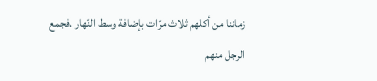زماننا من أكلهم ثلاث مرّات بإضافة وسط النّهار .فجمع الرجل منهم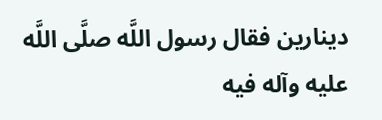دينارين فقال رسول اللَّه صلَّى اللَّه عليه وآله فيه